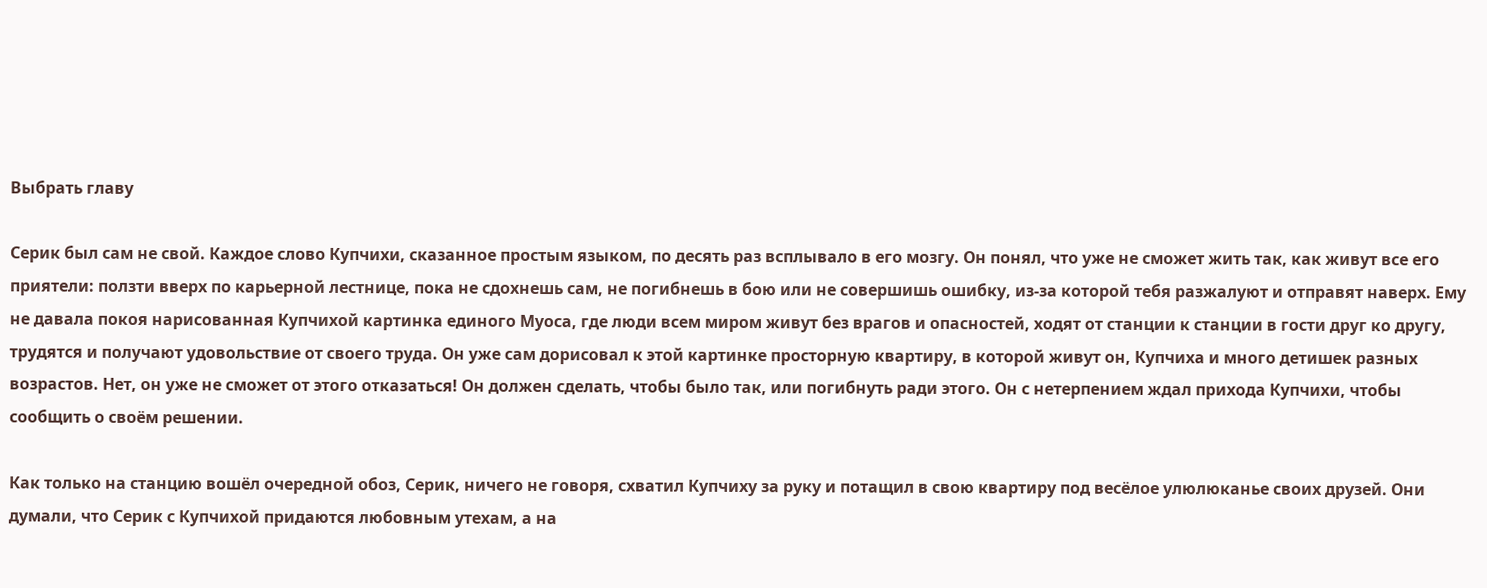Выбрать главу

Серик был сам не свой. Каждое слово Купчихи, сказанное простым языком, по десять раз всплывало в его мозгу. Он понял, что уже не сможет жить так, как живут все его приятели: ползти вверх по карьерной лестнице, пока не сдохнешь сам, не погибнешь в бою или не совершишь ошибку, из-за которой тебя разжалуют и отправят наверх. Ему не давала покоя нарисованная Купчихой картинка единого Муоса, где люди всем миром живут без врагов и опасностей, ходят от станции к станции в гости друг ко другу, трудятся и получают удовольствие от своего труда. Он уже сам дорисовал к этой картинке просторную квартиру, в которой живут он, Купчиха и много детишек разных возрастов. Нет, он уже не сможет от этого отказаться! Он должен сделать, чтобы было так, или погибнуть ради этого. Он с нетерпением ждал прихода Купчихи, чтобы сообщить о своём решении.

Как только на станцию вошёл очередной обоз, Серик, ничего не говоря, схватил Купчиху за руку и потащил в свою квартиру под весёлое улюлюканье своих друзей. Они думали, что Серик с Купчихой придаются любовным утехам, а на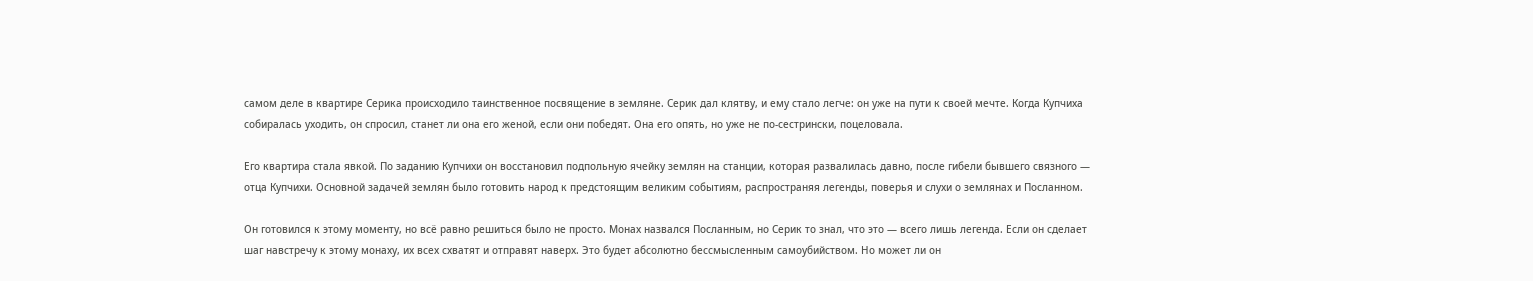самом деле в квартире Серика происходило таинственное посвящение в земляне. Серик дал клятву, и ему стало легче: он уже на пути к своей мечте. Когда Купчиха собиралась уходить, он спросил, станет ли она его женой, если они победят. Она его опять, но уже не по-сестрински, поцеловала.

Его квартира стала явкой. По заданию Купчихи он восстановил подпольную ячейку землян на станции, которая развалилась давно, после гибели бывшего связного — отца Купчихи. Основной задачей землян было готовить народ к предстоящим великим событиям, распространяя легенды, поверья и слухи о землянах и Посланном.

Он готовился к этому моменту, но всё равно решиться было не просто. Монах назвался Посланным, но Серик то знал, что это — всего лишь легенда. Если он сделает шаг навстречу к этому монаху, их всех схватят и отправят наверх. Это будет абсолютно бессмысленным самоубийством. Но может ли он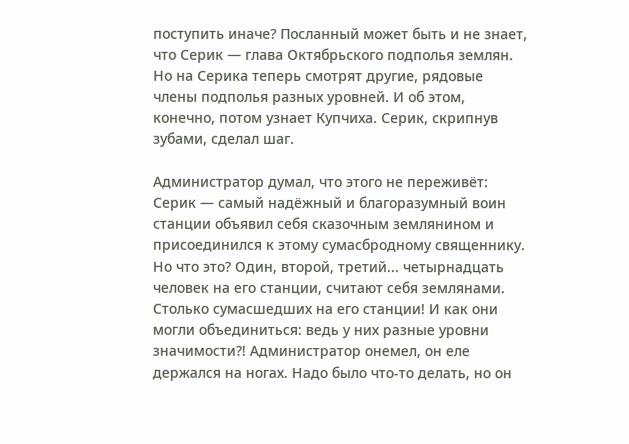поступить иначе? Посланный может быть и не знает, что Серик — глава Октябрьского подполья землян. Но на Серика теперь смотрят другие, рядовые члены подполья разных уровней. И об этом, конечно, потом узнает Купчиха. Серик, скрипнув зубами, сделал шаг.

Администратор думал, что этого не переживёт: Серик — самый надёжный и благоразумный воин станции объявил себя сказочным землянином и присоединился к этому сумасбродному священнику. Но что это? Один, второй, третий... четырнадцать человек на его станции, считают себя землянами. Столько сумасшедших на его станции! И как они могли объединиться: ведь у них разные уровни значимости?! Администратор онемел, он еле держался на ногах. Надо было что-то делать, но он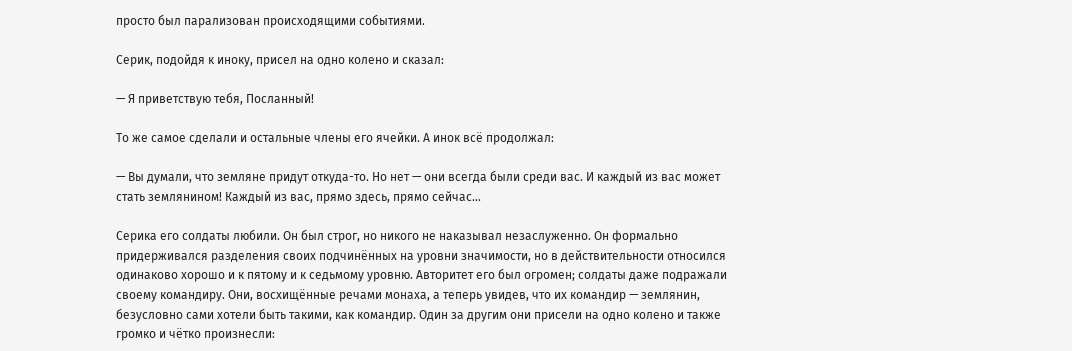просто был парализован происходящими событиями.

Серик, подойдя к иноку, присел на одно колено и сказал:

— Я приветствую тебя, Посланный!

То же самое сделали и остальные члены его ячейки. А инок всё продолжал:

— Вы думали, что земляне придут откуда-то. Но нет — они всегда были среди вас. И каждый из вас может стать землянином! Каждый из вас, прямо здесь, прямо сейчас...

Серика его солдаты любили. Он был строг, но никого не наказывал незаслуженно. Он формально придерживался разделения своих подчинённых на уровни значимости, но в действительности относился одинаково хорошо и к пятому и к седьмому уровню. Авторитет его был огромен; солдаты даже подражали своему командиру. Они, восхищённые речами монаха, а теперь увидев, что их командир — землянин, безусловно сами хотели быть такими, как командир. Один за другим они присели на одно колено и также громко и чётко произнесли: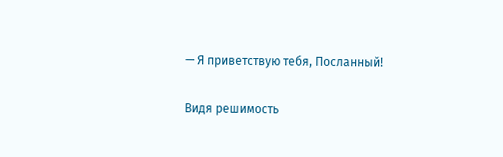— Я приветствую тебя, Посланный!

Видя решимость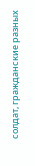солдат, гражданские разных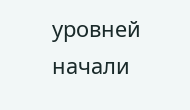уровней начали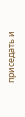приседать и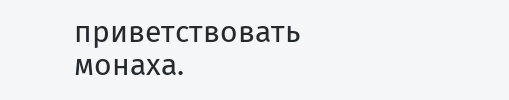приветствовать монаха.